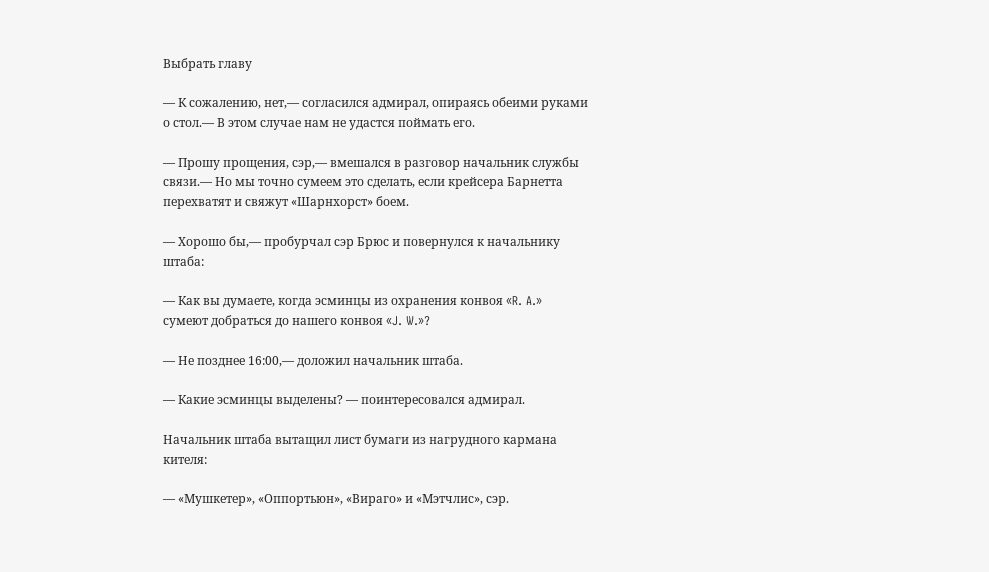Выбрать главу

— К сожалению, нет,— согласился адмирал, опираясь обеими руками о стол.— В этом случае нам не удастся поймать его.

— Прошу прощения, сэр,— вмешался в разговор начальник службы связи.— Но мы точно сумеем это сделать, если крейсера Барнетта перехватят и свяжут «Шарнхорст» боем.

— Хорошо бы,— пробурчал сэр Брюс и повернулся к начальнику штаба:

— Как вы думаете, когда эсминцы из охранения конвоя «R. A.» сумеют добраться до нашего конвоя «J. W.»?

— Не позднее 16:00,— доложил начальник штаба.

— Какие эсминцы выделены? — поинтересовался адмирал.

Начальник штаба вытащил лист бумаги из нагрудного кармана кителя:

— «Мушкетер», «Оппортьюн», «Вираго» и «Мэтчлис», сэр.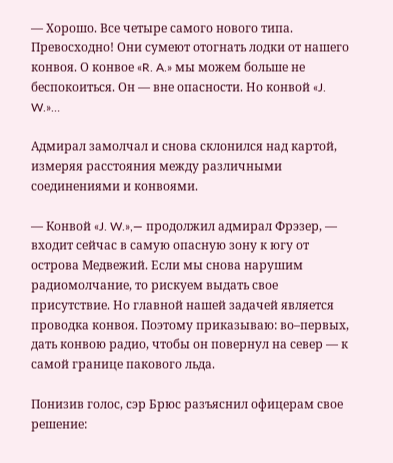— Хорошо. Все четыре самого нового типа. Превосходно! Они сумеют отогнать лодки от нашего конвоя. О конвое «R. A.» мы можем больше не беспокоиться. Он — вне опасности. Но конвой «J. W.»…

Адмирал замолчал и снова склонился над картой, измеряя расстояния между различными соединениями и конвоями.

— Конвой «J. W.»,— продолжил адмирал Фрэзер, — входит сейчас в самую опасную зону к югу от острова Медвежий. Если мы снова нарушим радиомолчание, то рискуем выдать свое присутствие. Но главной нашей задачей является проводка конвоя. Поэтому приказываю: во–первых, дать конвою радио, чтобы он повернул на север — к самой границе пакового льда.

Понизив голос, сэр Брюс разъяснил офицерам свое решение: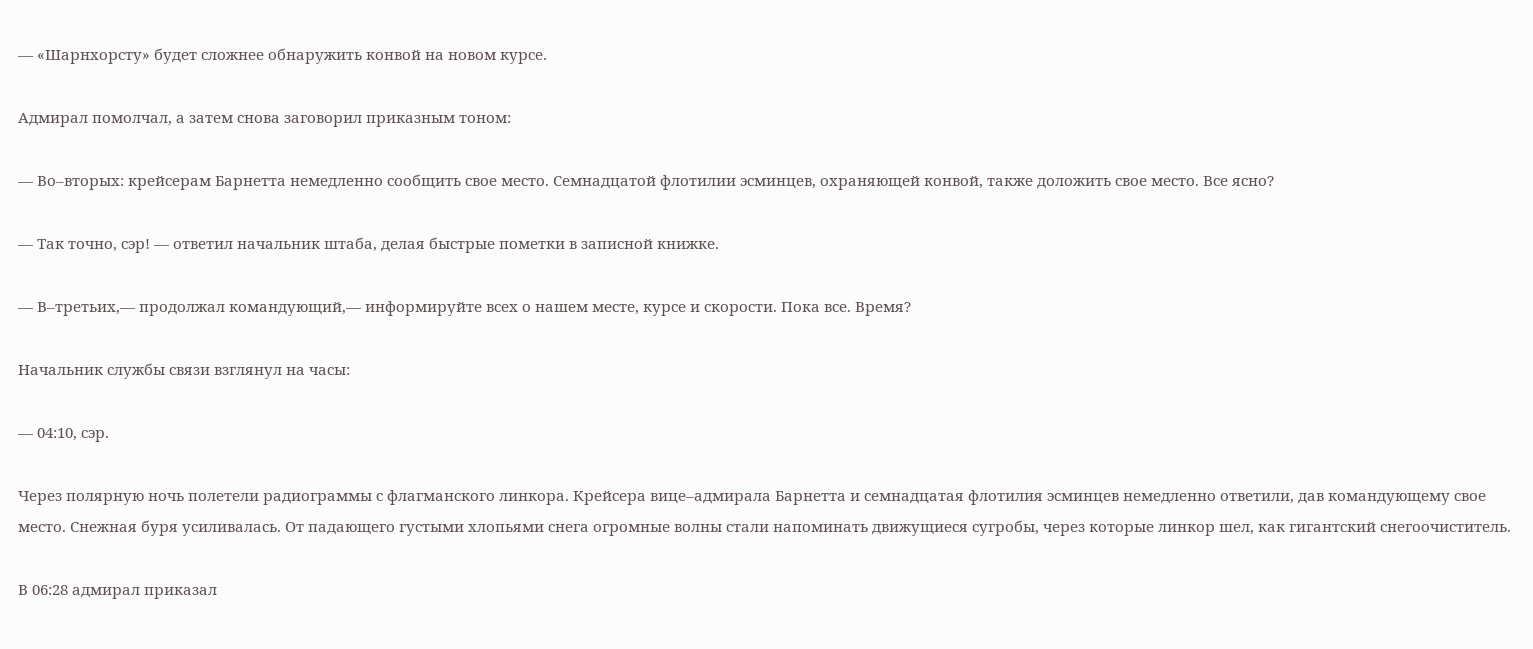— «Шарнхорсту» будет сложнее обнаружить конвой на новом курсе.

Адмирал помолчал, а затем снова заговорил приказным тоном:

— Во–вторых: крейсерам Барнетта немедленно сообщить свое место. Семнадцатой флотилии эсминцев, охраняющей конвой, также доложить свое место. Все ясно?

— Так точно, сэр! — ответил начальник штаба, делая быстрые пометки в записной книжке.

— В–третьих,— продолжал командующий,— информируйте всех о нашем месте, курсе и скорости. Пока все. Время?

Начальник службы связи взглянул на часы:

— 04:10, сэр.

Через полярную ночь полетели радиограммы с флагманского линкора. Крейсера вице–адмирала Барнетта и семнадцатая флотилия эсминцев немедленно ответили, дав командующему свое место. Снежная буря усиливалась. От падающего густыми хлопьями снега огромные волны стали напоминать движущиеся сугробы, через которые линкор шел, как гигантский снегоочиститель.

В 06:28 адмирал приказал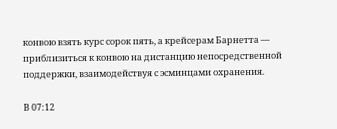конвою взять курс сорок пять, а крейсерам Барнетта — приблизиться к конвою на дистанцию непосредственной поддержки, взаимодействуя с эсминцами охранения.

В 07:12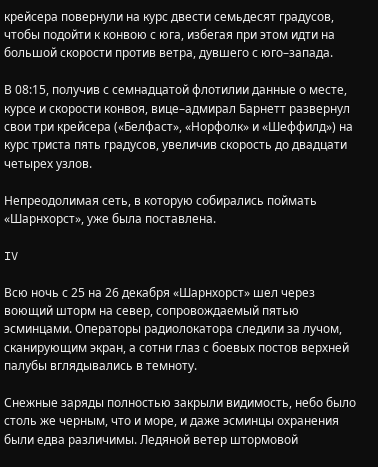крейсера повернули на курс двести семьдесят градусов, чтобы подойти к конвою с юга, избегая при этом идти на большой скорости против ветра, дувшего с юго–запада.

В 08:15, получив с семнадцатой флотилии данные о месте, курсе и скорости конвоя, вице–адмирал Барнетт развернул свои три крейсера («Белфаст», «Норфолк» и «Шеффилд») на курс триста пять градусов, увеличив скорость до двадцати четырех узлов.

Непреодолимая сеть, в которую собирались поймать «Шарнхорст», уже была поставлена.

IV

Всю ночь с 25 на 26 декабря «Шарнхорст» шел через воющий шторм на север, сопровождаемый пятью эсминцами. Операторы радиолокатора следили за лучом, сканирующим экран, а сотни глаз с боевых постов верхней палубы вглядывались в темноту.

Снежные заряды полностью закрыли видимость, небо было столь же черным, что и море, и даже эсминцы охранения были едва различимы. Ледяной ветер штормовой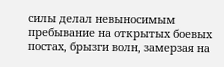силы делал невыносимым пребывание на открытых боевых постах, брызги волн, замерзая на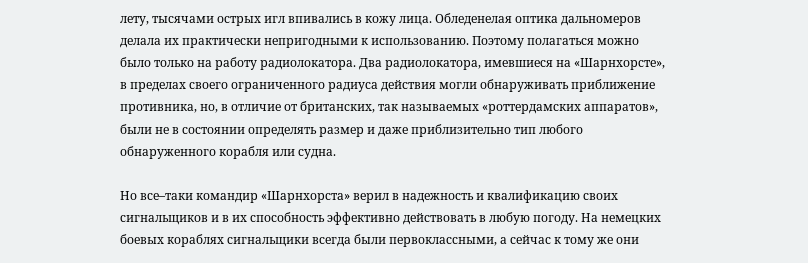лету, тысячами острых игл впивались в кожу лица. Обледенелая оптика дальномеров делала их практически непригодными к использованию. Поэтому полагаться можно было только на работу радиолокатора. Два радиолокатора, имевшиеся на «Шарнхорсте», в пределах своего ограниченного радиуса действия могли обнаруживать приближение противника, но, в отличие от британских, так называемых «роттердамских аппаратов», были не в состоянии определять размер и даже приблизительно тип любого обнаруженного корабля или судна.

Но все–таки командир «Шарнхорста» верил в надежность и квалификацию своих сигнальщиков и в их способность эффективно действовать в любую погоду. На немецких боевых кораблях сигнальщики всегда были первоклассными, а сейчас к тому же они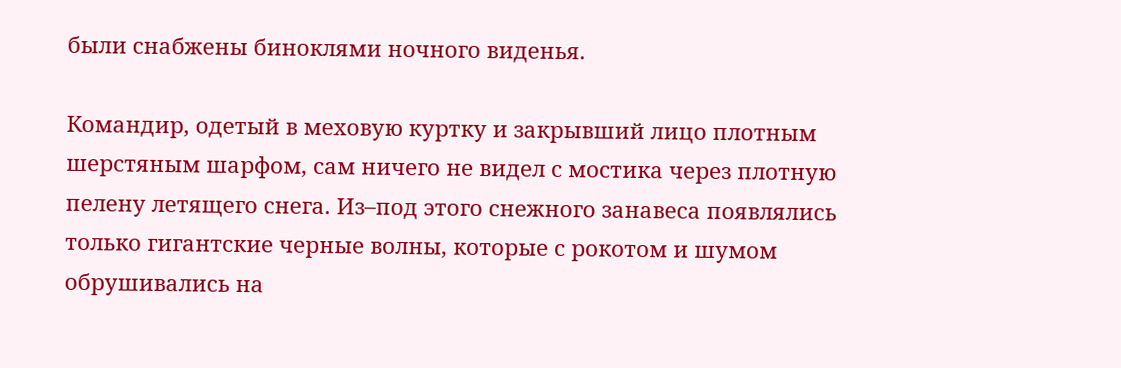были снабжены биноклями ночного виденья.

Командир, одетый в меховую куртку и закрывший лицо плотным шерстяным шарфом, сам ничего не видел с мостика через плотную пелену летящего снега. Из–под этого снежного занавеса появлялись только гигантские черные волны, которые с рокотом и шумом обрушивались на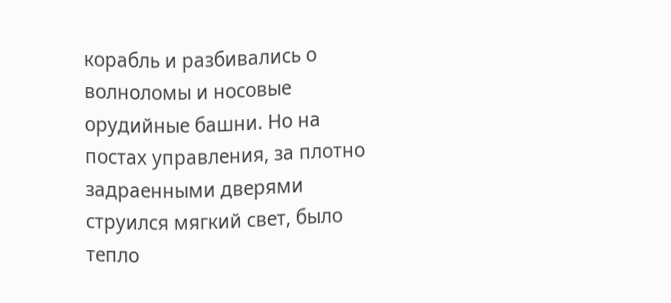корабль и разбивались о волноломы и носовые орудийные башни. Но на постах управления, за плотно задраенными дверями струился мягкий свет, было тепло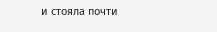и стояла почти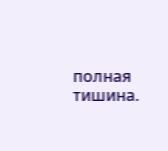полная тишина.